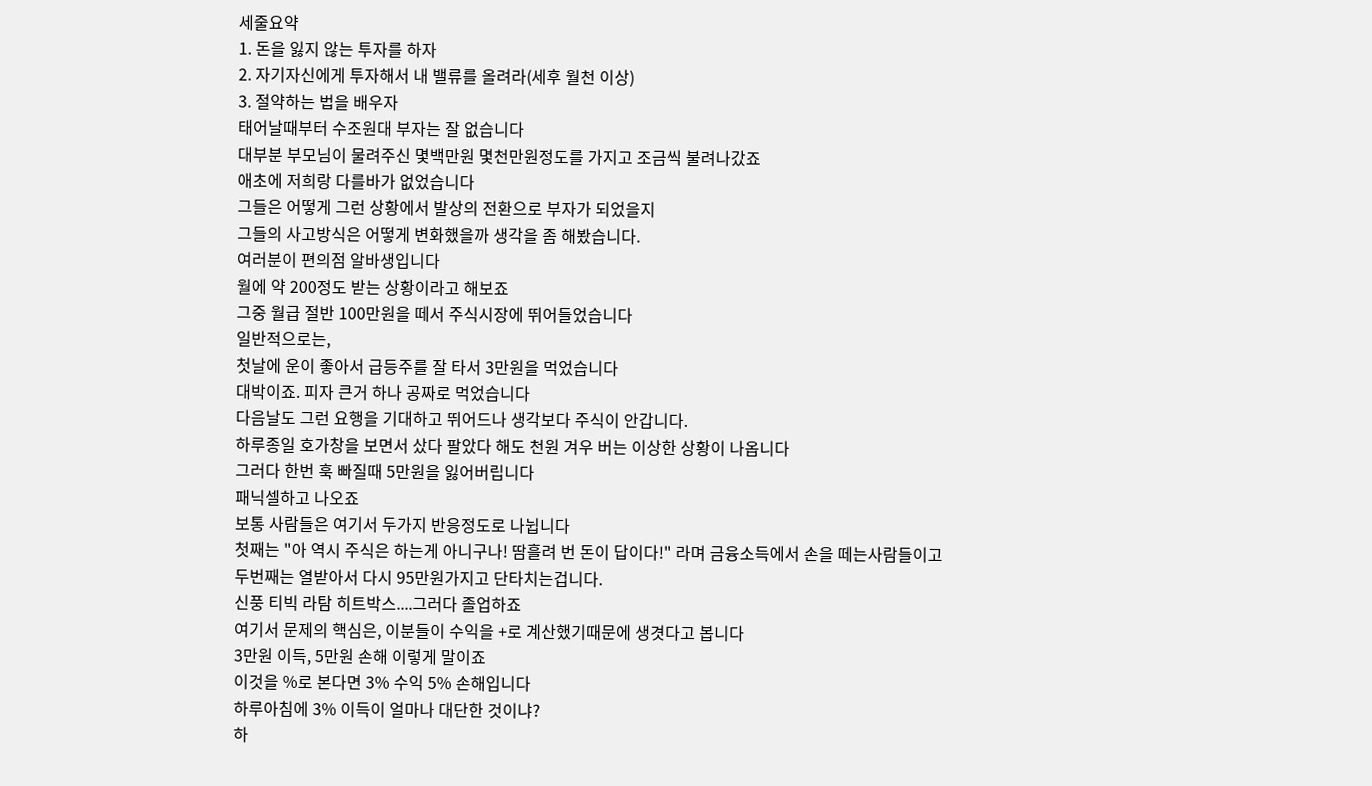세줄요약
1. 돈을 잃지 않는 투자를 하자
2. 자기자신에게 투자해서 내 밸류를 올려라(세후 월천 이상)
3. 절약하는 법을 배우자
태어날때부터 수조원대 부자는 잘 없습니다
대부분 부모님이 물려주신 몇백만원 몇천만원정도를 가지고 조금씩 불려나갔죠
애초에 저희랑 다를바가 없었습니다
그들은 어떻게 그런 상황에서 발상의 전환으로 부자가 되었을지
그들의 사고방식은 어떻게 변화했을까 생각을 좀 해봤습니다.
여러분이 편의점 알바생입니다
월에 약 200정도 받는 상황이라고 해보죠
그중 월급 절반 100만원을 떼서 주식시장에 뛰어들었습니다
일반적으로는,
첫날에 운이 좋아서 급등주를 잘 타서 3만원을 먹었습니다
대박이죠. 피자 큰거 하나 공짜로 먹었습니다
다음날도 그런 요행을 기대하고 뛰어드나 생각보다 주식이 안갑니다.
하루종일 호가창을 보면서 샀다 팔았다 해도 천원 겨우 버는 이상한 상황이 나옵니다
그러다 한번 훅 빠질때 5만원을 잃어버립니다
패닉셀하고 나오죠
보통 사람들은 여기서 두가지 반응정도로 나뉩니다
첫째는 "아 역시 주식은 하는게 아니구나! 땀흘려 번 돈이 답이다!" 라며 금융소득에서 손을 떼는사람들이고
두번째는 열받아서 다시 95만원가지고 단타치는겁니다.
신풍 티빅 라탐 히트박스....그러다 졸업하죠
여기서 문제의 핵심은, 이분들이 수익을 +로 계산했기때문에 생겻다고 봅니다
3만원 이득, 5만원 손해 이렇게 말이죠
이것을 %로 본다면 3% 수익 5% 손해입니다
하루아침에 3% 이득이 얼마나 대단한 것이냐?
하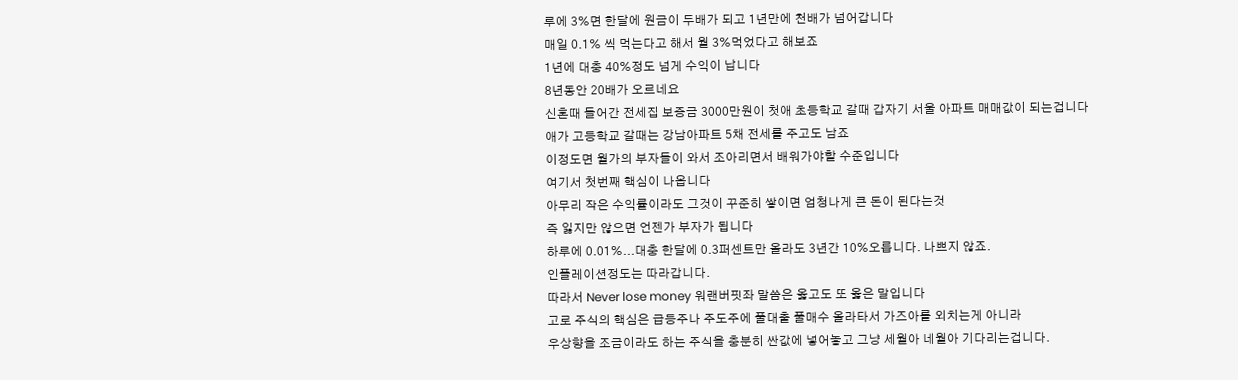루에 3%면 한달에 원금이 두배가 되고 1년만에 천배가 넘어갑니다
매일 0.1% 씩 먹는다고 해서 월 3%먹었다고 해보죠
1년에 대충 40%정도 넘게 수익이 납니다
8년동안 20배가 오르네요
신혼때 들어간 전세집 보증금 3000만원이 첫애 초등학교 갈때 갑자기 서울 아파트 매매값이 되는겁니다
애가 고등학교 갈때는 강남아파트 5채 전세를 주고도 남죠
이정도면 월가의 부자들이 와서 조아리면서 배워가야할 수준입니다
여기서 첫번째 핵심이 나옵니다
아무리 작은 수익률이라도 그것이 꾸준히 쌓이면 엄청나게 큰 돈이 된다는것
즉 잃지만 않으면 언젠가 부자가 됩니다
하루에 0.01%...대충 한달에 0.3퍼센트만 올라도 3년간 10%오릅니다. 나쁘지 않죠.
인플레이션정도는 따라갑니다.
따라서 Never lose money 워랜버핏좌 말씀은 옳고도 또 옳은 말입니다
고로 주식의 핵심은 급등주나 주도주에 풀대출 풀매수 올라타서 가즈아를 외치는게 아니라
우상향을 조금이라도 하는 주식을 충분히 싼값에 넣어놓고 그냥 세월아 네월아 기다리는겁니다.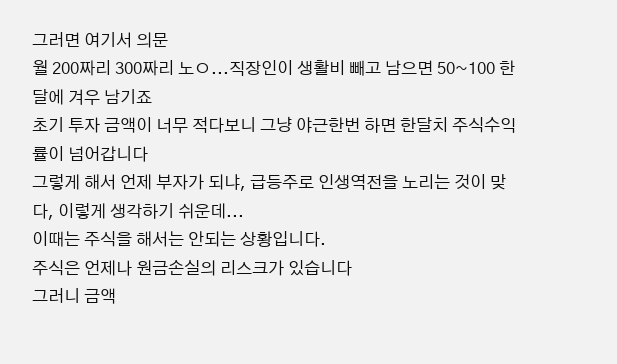그러면 여기서 의문
월 200짜리 300짜리 노ㅇ...직장인이 생활비 빼고 남으면 50~100 한달에 겨우 남기죠
초기 투자 금액이 너무 적다보니 그냥 야근한번 하면 한달치 주식수익률이 넘어갑니다
그렇게 해서 언제 부자가 되냐, 급등주로 인생역전을 노리는 것이 맞다, 이렇게 생각하기 쉬운데...
이때는 주식을 해서는 안되는 상황입니다.
주식은 언제나 원금손실의 리스크가 있습니다
그러니 금액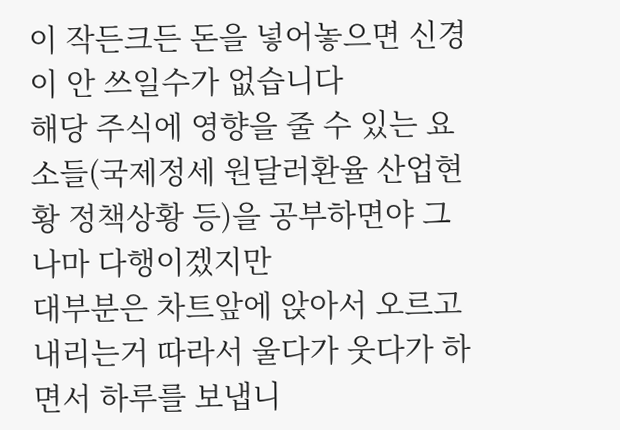이 작든크든 돈을 넣어놓으면 신경이 안 쓰일수가 없습니다
해당 주식에 영향을 줄 수 있는 요소들(국제정세 원달러환율 산업현황 정책상황 등)을 공부하면야 그나마 다행이겠지만
대부분은 차트앞에 앉아서 오르고 내리는거 따라서 울다가 웃다가 하면서 하루를 보냅니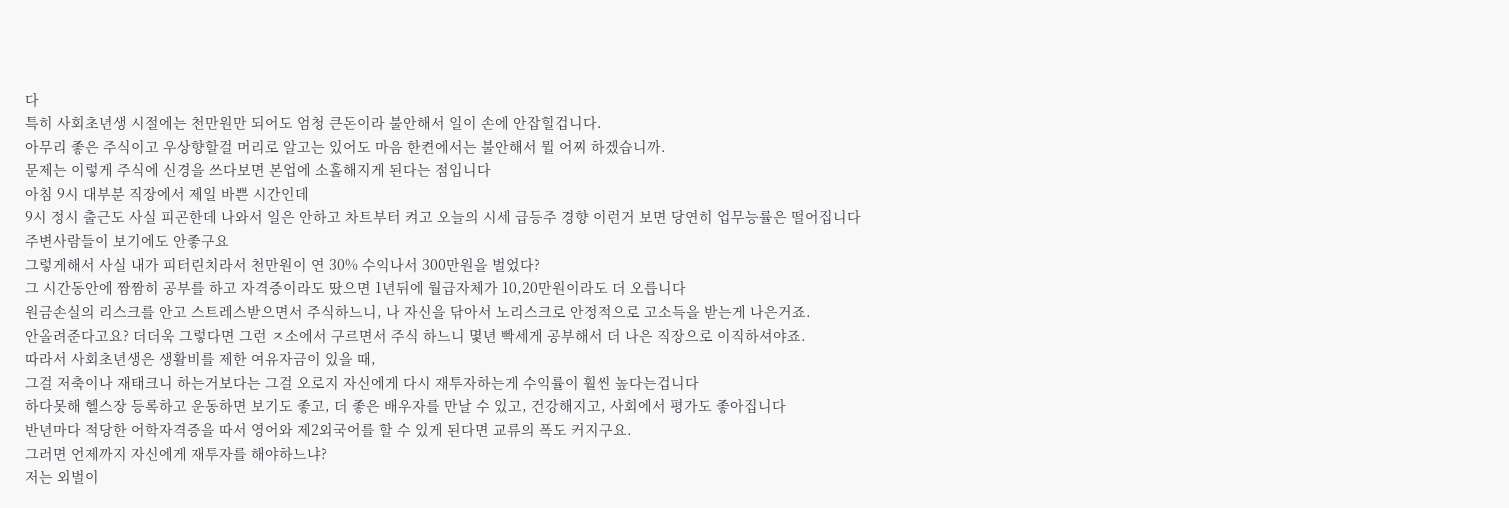다
특히 사회초년생 시절에는 천만원만 되어도 엄청 큰돈이라 불안해서 일이 손에 안잡힐겁니다.
아무리 좋은 주식이고 우상향할걸 머리로 알고는 있어도 마음 한켠에서는 불안해서 뭘 어찌 하겠습니까.
문제는 이렇게 주식에 신경을 쓰다보면 본업에 소홀해지게 된다는 점입니다
아침 9시 대부분 직장에서 제일 바쁜 시간인데
9시 정시 출근도 사실 피곤한데 나와서 일은 안하고 차트부터 켜고 오늘의 시세 급등주 경향 이런거 보면 당연히 업무능률은 떨어집니다
주변사람들이 보기에도 안좋구요
그렇게해서 사실 내가 피터린치라서 천만원이 연 30% 수익나서 300만원을 벌었다?
그 시간동안에 짬짬히 공부를 하고 자격증이라도 땄으면 1년뒤에 월급자체가 10,20만원이라도 더 오릅니다
원금손실의 리스크를 안고 스트레스받으면서 주식하느니, 나 자신을 닦아서 노리스크로 안정적으로 고소득을 받는게 나은거죠.
안올려준다고요? 더더욱 그렇다면 그런 ㅈ소에서 구르면서 주식 하느니 몇년 빡세게 공부해서 더 나은 직장으로 이직하셔야죠.
따라서 사회초년생은 생활비를 제한 여유자금이 있을 때,
그걸 저축이나 재태크니 하는거보다는 그걸 오로지 자신에게 다시 재투자하는게 수익률이 훨씬 높다는겁니다
하다못해 헬스장 등록하고 운동하면 보기도 좋고, 더 좋은 배우자를 만날 수 있고, 건강해지고, 사회에서 평가도 좋아집니다
반년마다 적당한 어학자격증을 따서 영어와 제2외국어를 할 수 있게 된다면 교류의 폭도 커지구요.
그러면 언제까지 자신에게 재투자를 해야하느냐?
저는 외벌이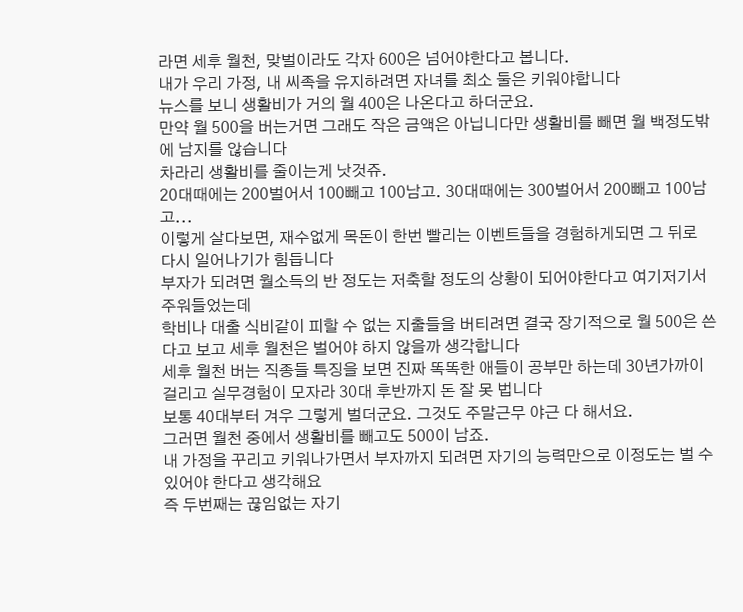라면 세후 월천, 맞벌이라도 각자 600은 넘어야한다고 봅니다.
내가 우리 가정, 내 씨족을 유지하려면 자녀를 최소 둘은 키워야합니다
뉴스를 보니 생활비가 거의 월 400은 나온다고 하더군요.
만약 월 500을 버는거면 그래도 작은 금액은 아닙니다만 생활비를 빼면 월 백정도밖에 남지를 않습니다
차라리 생활비를 줄이는게 낫것쥬.
20대때에는 200벌어서 100빼고 100남고. 30대때에는 300벌어서 200빼고 100남고...
이렇게 살다보면, 재수없게 목돈이 한번 빨리는 이벤트들을 경험하게되면 그 뒤로 다시 일어나기가 힘듭니다
부자가 되려면 월소득의 반 정도는 저축할 정도의 상황이 되어야한다고 여기저기서 주워들었는데
학비나 대출 식비같이 피할 수 없는 지출들을 버티려면 결국 장기적으로 월 500은 쓴다고 보고 세후 월천은 벌어야 하지 않을까 생각합니다
세후 월천 버는 직종들 특징을 보면 진짜 똑똑한 애들이 공부만 하는데 30년가까이 걸리고 실무경험이 모자라 30대 후반까지 돈 잘 못 법니다
보통 40대부터 겨우 그렇게 벌더군요. 그것도 주말근무 야근 다 해서요.
그러면 월천 중에서 생활비를 빼고도 500이 남죠.
내 가정을 꾸리고 키워나가면서 부자까지 되려면 자기의 능력만으로 이정도는 벌 수 있어야 한다고 생각해요
즉 두번째는 끊임없는 자기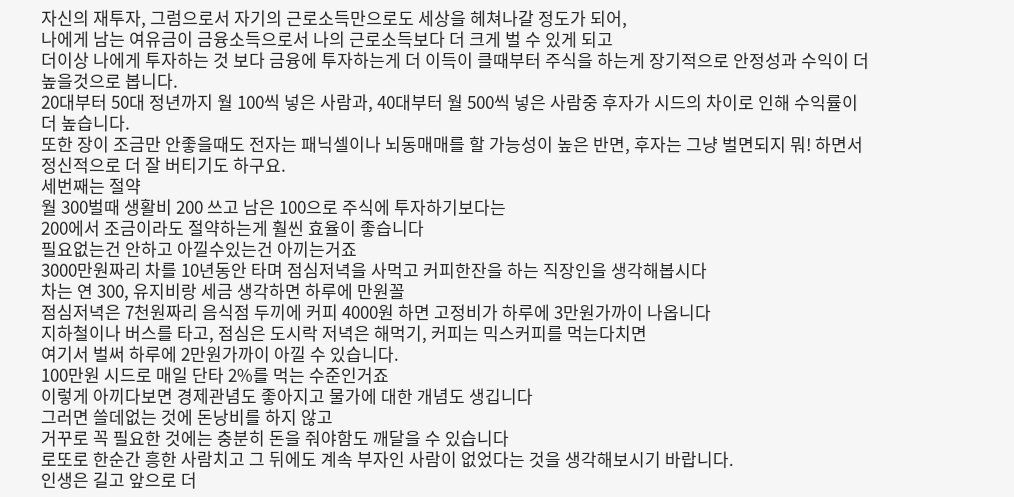자신의 재투자, 그럼으로서 자기의 근로소득만으로도 세상을 헤쳐나갈 정도가 되어,
나에게 남는 여유금이 금융소득으로서 나의 근로소득보다 더 크게 벌 수 있게 되고
더이상 나에게 투자하는 것 보다 금융에 투자하는게 더 이득이 클때부터 주식을 하는게 장기적으로 안정성과 수익이 더 높을것으로 봅니다.
20대부터 50대 정년까지 월 100씩 넣은 사람과, 40대부터 월 500씩 넣은 사람중 후자가 시드의 차이로 인해 수익률이 더 높습니다.
또한 장이 조금만 안좋을때도 전자는 패닉셀이나 뇌동매매를 할 가능성이 높은 반면, 후자는 그냥 벌면되지 뭐! 하면서 정신적으로 더 잘 버티기도 하구요.
세번째는 절약
월 300벌때 생활비 200 쓰고 남은 100으로 주식에 투자하기보다는
200에서 조금이라도 절약하는게 훨씬 효율이 좋습니다
필요없는건 안하고 아낄수있는건 아끼는거죠
3000만원짜리 차를 10년동안 타며 점심저녁을 사먹고 커피한잔을 하는 직장인을 생각해봅시다
차는 연 300, 유지비랑 세금 생각하면 하루에 만원꼴
점심저녁은 7천원짜리 음식점 두끼에 커피 4000원 하면 고정비가 하루에 3만원가까이 나옵니다
지하철이나 버스를 타고, 점심은 도시락 저녁은 해먹기, 커피는 믹스커피를 먹는다치면
여기서 벌써 하루에 2만원가까이 아낄 수 있습니다.
100만원 시드로 매일 단타 2%를 먹는 수준인거죠
이렇게 아끼다보면 경제관념도 좋아지고 물가에 대한 개념도 생깁니다
그러면 쓸데없는 것에 돈낭비를 하지 않고
거꾸로 꼭 필요한 것에는 충분히 돈을 줘야함도 깨달을 수 있습니다
로또로 한순간 흥한 사람치고 그 뒤에도 계속 부자인 사람이 없었다는 것을 생각해보시기 바랍니다.
인생은 길고 앞으로 더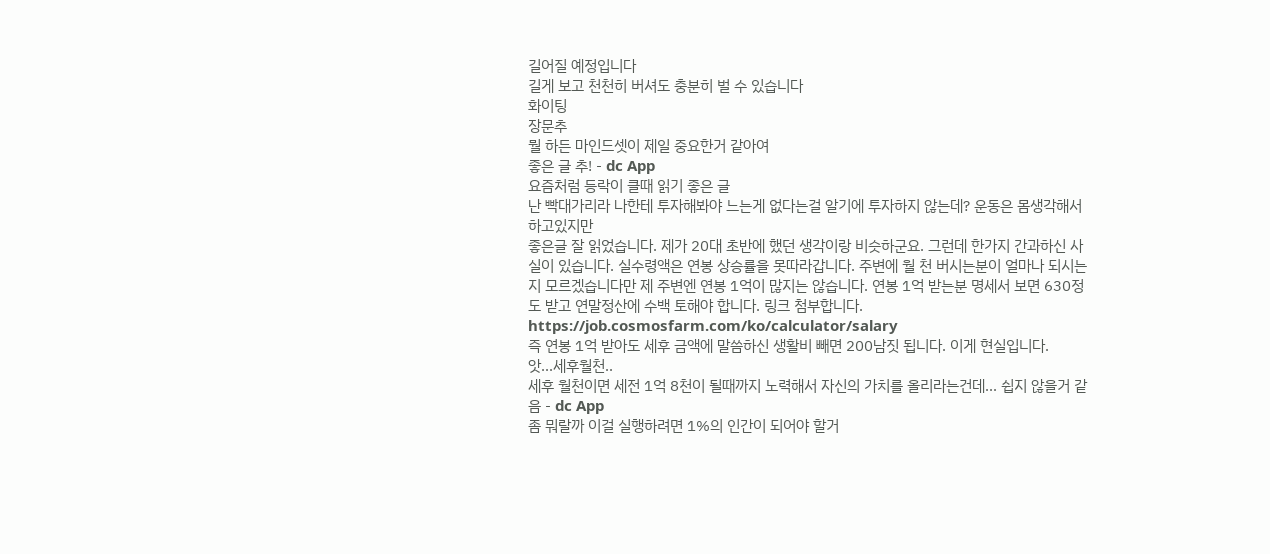길어질 예정입니다
길게 보고 천천히 버셔도 충분히 벌 수 있습니다
화이팅
장문추
뭘 하든 마인드셋이 제일 중요한거 같아여
좋은 글 추! - dc App
요즘처럼 등락이 클때 읽기 좋은 글
난 빡대가리라 나한테 투자해봐야 느는게 없다는걸 알기에 투자하지 않는데? 운동은 몸생각해서 하고있지만
좋은글 잘 읽었습니다. 제가 20대 초반에 했던 생각이랑 비슷하군요. 그런데 한가지 간과하신 사실이 있습니다. 실수령액은 연봉 상승률을 못따라갑니다. 주변에 월 천 버시는분이 얼마나 되시는지 모르겠습니다만 제 주변엔 연봉 1억이 많지는 않습니다. 연봉 1억 받는분 명세서 보면 630정도 받고 연말정산에 수백 토해야 합니다. 링크 첨부합니다.
https://job.cosmosfarm.com/ko/calculator/salary
즉 연봉 1억 받아도 세후 금액에 말씀하신 생활비 빼면 200남짓 됩니다. 이게 현실입니다.
앗...세후월천..
세후 월천이면 세전 1억 8천이 될때까지 노력해서 자신의 가치를 올리라는건데... 쉽지 않을거 같음 - dc App
좀 뭐랄까 이걸 실행하려면 1%의 인간이 되어야 할거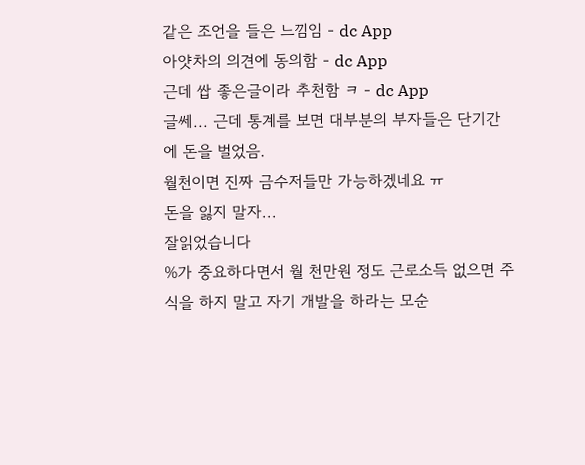같은 조언을 들은 느낌임 - dc App
아얏차의 의견에 동의함 - dc App
근데 쌉 좋은글이라 추천함 ㅋ - dc App
글쎄... 근데 통계를 보면 대부분의 부자들은 단기간에 돈을 벌었음.
월천이면 진짜 금수저들만 가능하겠네요 ㅠ
돈을 잃지 말자...
잘읽었습니다
%가 중요하다면서 월 천만원 정도 근로소득 없으면 주식을 하지 말고 자기 개발을 하라는 모순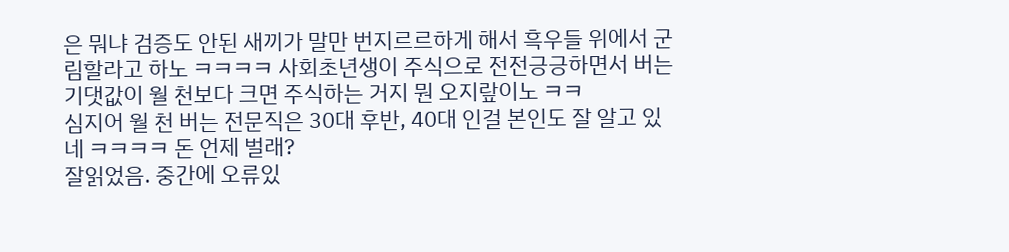은 뭐냐 검증도 안된 새끼가 말만 번지르르하게 해서 흑우들 위에서 군림할라고 하노 ㅋㅋㅋㅋ 사회초년생이 주식으로 전전긍긍하면서 버는 기댓값이 월 천보다 크면 주식하는 거지 뭔 오지랖이노 ㅋㅋ
심지어 월 천 버는 전문직은 30대 후반, 40대 인걸 본인도 잘 알고 있네 ㅋㅋㅋㅋ 돈 언제 벌래?
잘읽었음. 중간에 오류있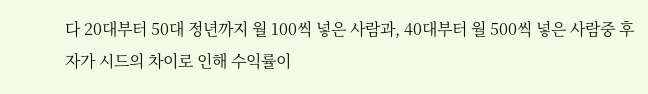다 20대부터 50대 정년까지 월 100씩 넣은 사람과, 40대부터 월 500씩 넣은 사람중 후자가 시드의 차이로 인해 수익률이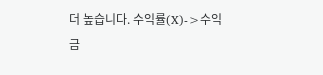더 높습니다. 수익률(X)->수익금